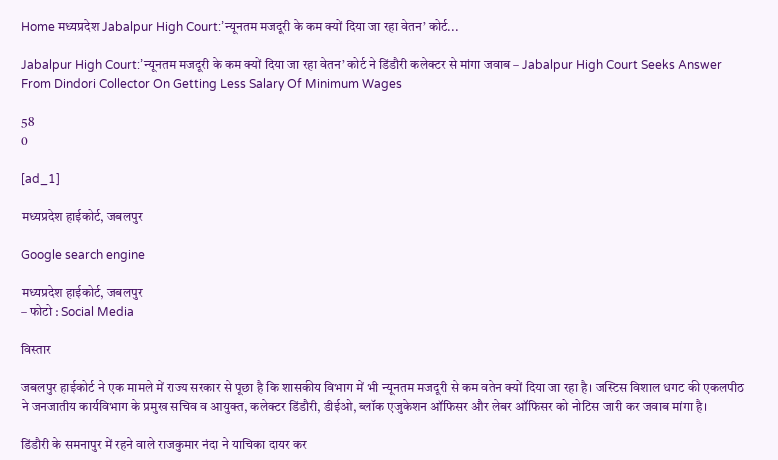Home मध्यप्रदेश Jabalpur High Court:’न्यूनतम मजदूरी के कम क्यों दिया जा रहा वेतन’ कोर्ट...

Jabalpur High Court:’न्यूनतम मजदूरी के कम क्यों दिया जा रहा वेतन’ कोर्ट ने डिंडौरी कलेक्टर से मांगा जवाब – Jabalpur High Court Seeks Answer From Dindori Collector On Getting Less Salary Of Minimum Wages

58
0

[ad_1]

मध्यप्रदेश हाईकोर्ट, जबलपुर

Google search engine

मध्यप्रदेश हाईकोर्ट, जबलपुर
– फोटो : Social Media

विस्तार

जबलपुर हाईकोर्ट ने एक मामले में राज्य सरकार से पूछा है कि शासकीय विभाग में भी न्यूनतम मजदूरी से कम वतेन क्यों दिया जा रहा है। जस्टिस विशाल धगट की एकलपीठ ने जनजातीय कार्यविभाग के प्रमुख सचिव व आयुक्त, कलेक्टर डिंडौरी, डीईओ, ब्लॉक एजुकेशन ऑफिसर और लेबर ऑफिसर को नोटिस जारी कर जवाब मांगा है।

डिंडौरी के समनापुर में रहने वाले राजकुमार नंदा ने याचिका दायर कर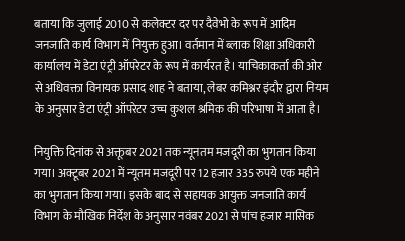बताया कि जुलाई 2010 से कलेक्टर दर पर दैवेभो के रूप में आदिम जनजाति कार्य विभाग में नियुक्त हुआ। वर्तमान में ब्लाक शिक्षा अधिकारी कार्यालय में डेटा एंट्री ऑपरेटर के रूप में कार्यरत है। याचिकाकर्ता की ओर से अधिवक्ता विनायक प्रसाद शाह ने बताया, लेबर कमिश्नर इंदौर द्वारा नियम के अनुसार डेटा एंट्री ऑपरेटर उच्च कुशल श्रमिक की परिभाषा में आता है।

नियुक्ति दिनांक से अक्तूबर 2021 तक न्यूनतम मजदूरी का भुगतान किया गया। अक्टूबर 2021 में न्यूतम मजदूरी पर 12 हजार 335 रुपये एक महीने का भुगतान किया गया। इसके बाद से सहायक आयुक्त जनजाति कार्य विभाग के मौखिक निर्देश के अनुसार नवंबर 2021 से पांच हजार मासिक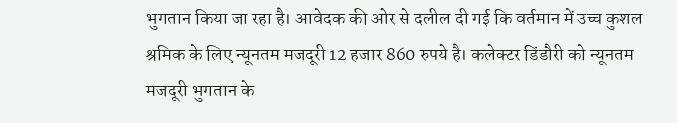भुगतान किया जा रहा है। आवेदक की ओर से दलील दी गई कि वर्तमान में उच्च कुशल श्रमिक के लिए न्यूनतम मजदूरी 12 हजार 860 रुपये है। कलेक्टर डिंडौरी को न्यूनतम मजदूरी भुगतान के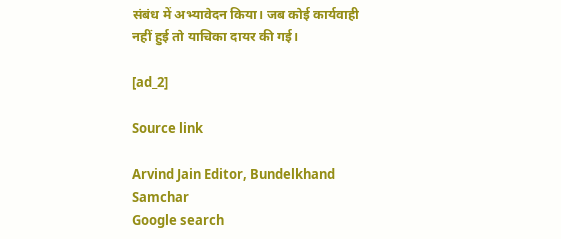संबंध में अभ्यावेदन किया। जब कोई कार्यवाही नहीं हुई तो याचिका दायर की गई।

[ad_2]

Source link

Arvind Jain Editor, Bundelkhand Samchar
Google search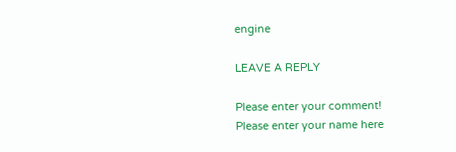engine

LEAVE A REPLY

Please enter your comment!
Please enter your name here